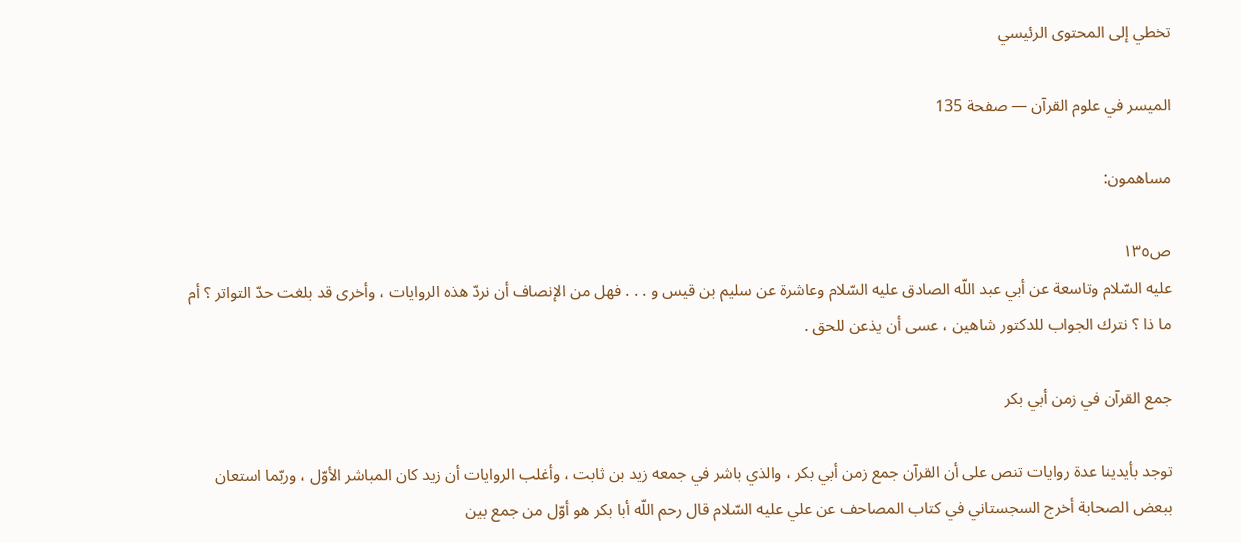تخطي إلى المحتوى الرئيسي

الميسر في علوم القرآن — صفحة 135

مساهمون:

ص١٣٥
عليه السّلام وتاسعة عن أبي عبد اللّه الصادق عليه السّلام وعاشرة عن سليم بن قيس و . . . فهل من الإنصاف أن نردّ هذه الروايات ، وأخرى قد بلغت حدّ التواتر ؟ أم ما ذا ؟ نترك الجواب للدكتور شاهين ، عسى أن يذعن للحق .

جمع القرآن في زمن أبي بكر

توجد بأيدينا عدة روايات تنص على أن القرآن جمع زمن أبي بكر ، والذي باشر في جمعه زيد بن ثابت ، وأغلب الروايات أن زيد كان المباشر الأوّل ، وربّما استعان ببعض الصحابة أخرج السجستاني في كتاب المصاحف عن علي عليه السّلام قال رحم اللّه أبا بكر هو أوّل من جمع بين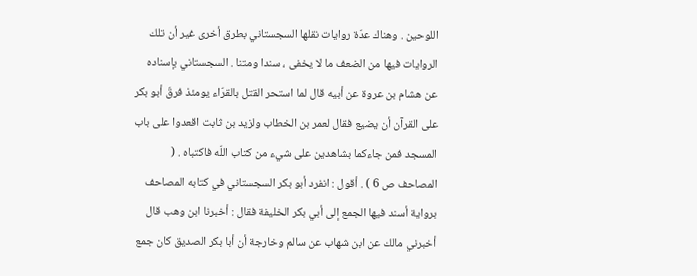اللوحين . وهناك عدّة روايات نقلها السجستاني بطرق أخرى غير أن تلك الروايات فيها من الضعف ما لا يخفى ، سندا ومتنا . السجستاني بإسناده عن هشام بن عروة عن أبيه قال لما استحر القتل بالقرّاء يومئذ فرقّ أبو بكر على القرآن أن يضيع فقال لعمر بن الخطاب ولزيد بن ثابت اقعدوا على باب المسجد فمن جاءكما بشاهدين على شيء من كتاب اللّه فاكتباه . ( المصاحف ص 6 ) . أقول : انفرد أبو بكر السجستاني في كتابه المصاحف برواية أسند فيها الجمع إلى أبي بكر الخليفة فقال : أخبرنا ابن وهب قال أخبرني مالك عن ابن شهاب عن سالم وخارجة أن أبا بكر الصديق كان جمع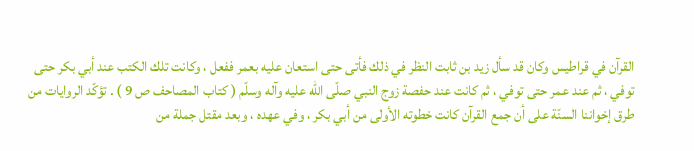القرآن في قراطيس وكان قد سأل زيد بن ثابت النظر في ذلك فأتى حتى استعان عليه بعمر ففعل ، وكانت تلك الكتب عند أبي بكر حتى توفي ، ثم عند عمر حتى توفي ، ثم كانت عند حفصة زوج النبي صلّى اللّه عليه وآله وسلّم ( كتاب المصاحف ص 9 ) . تؤكّد الروايات من طرق إخواننا السنّة على أن جمع القرآن كانت خطوته الأولى من أبي بكر ، وفي عهده ، وبعد مقتل جملة من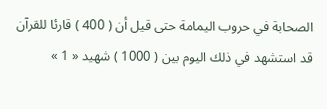الصحابة في حروب اليمامة حتى قيل أن ( 400 ) قارئا للقرآن قد استشهد في ذلك اليوم بين ( 1000 ) شهيد « 1 »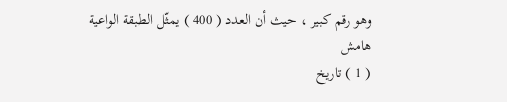وهو رقم كبير ، حيث أن العدد ( 400 ) يمثّل الطبقة الواعية
هامش
( 1 ) تاريخ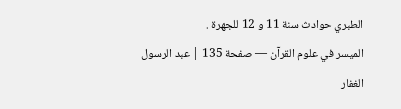الطبري حوادث سنة 11 و 12 للجهرة .
الميسر في علوم القرآن — صفحة 135 | عبد الرسول الغفار